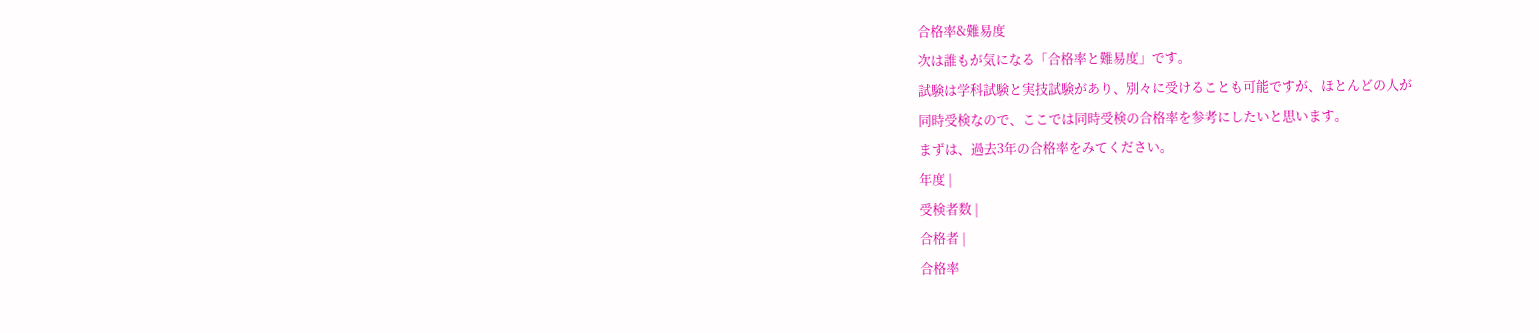合格率&難易度
次は誰もが気になる「合格率と難易度」です。
試験は学科試験と実技試験があり、別々に受けることも可能ですが、ほとんどの人が
同時受検なので、ここでは同時受検の合格率を参考にしたいと思います。
まずは、過去3年の合格率をみてください。
年度 |
受検者数 |
合格者 |
合格率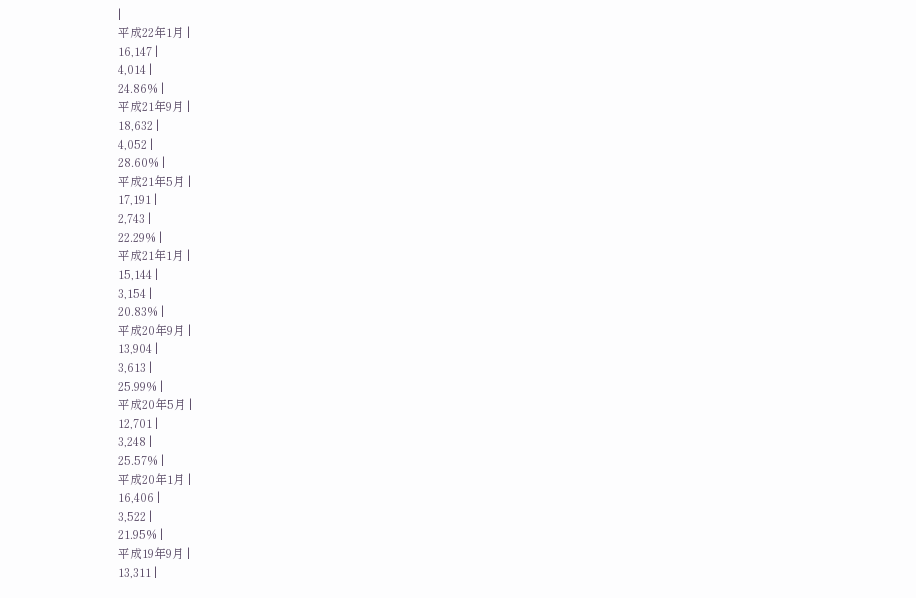|
平成22年1月 |
16,147 |
4,014 |
24.86% |
平成21年9月 |
18,632 |
4,052 |
28.60% |
平成21年5月 |
17,191 |
2,743 |
22.29% |
平成21年1月 |
15,144 |
3,154 |
20.83% |
平成20年9月 |
13,904 |
3,613 |
25.99% |
平成20年5月 |
12,701 |
3,248 |
25.57% |
平成20年1月 |
16,406 |
3,522 |
21.95% |
平成19年9月 |
13,311 |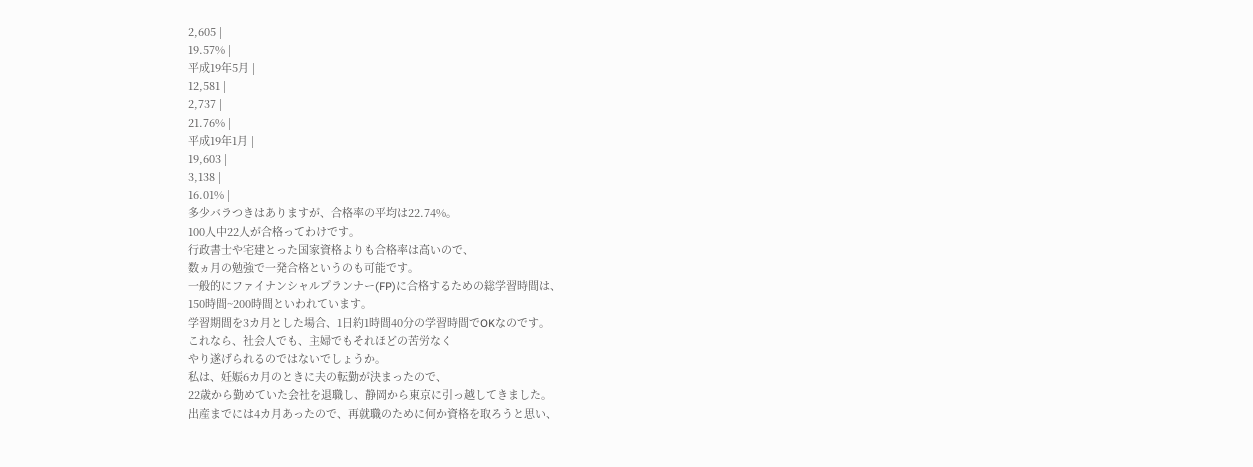2,605 |
19.57% |
平成19年5月 |
12,581 |
2,737 |
21.76% |
平成19年1月 |
19,603 |
3,138 |
16.01% |
多少バラつきはありますが、合格率の平均は22.74%。
100人中22人が合格ってわけです。
行政書士や宅建とった国家資格よりも合格率は高いので、
数ヵ月の勉強で一発合格というのも可能です。
一般的にファイナンシャルプランナー(FP)に合格するための総学習時間は、
150時間~200時間といわれています。
学習期間を3カ月とした場合、1日約1時間40分の学習時間でOKなのです。
これなら、社会人でも、主婦でもそれほどの苦労なく
やり遂げられるのではないでしょうか。
私は、妊娠6カ月のときに夫の転勤が決まったので、
22歳から勤めていた会社を退職し、静岡から東京に引っ越してきました。
出産までには4カ月あったので、再就職のために何か資格を取ろうと思い、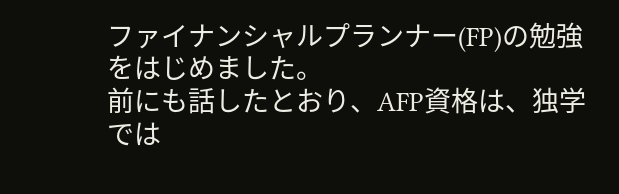ファイナンシャルプランナー(FP)の勉強をはじめました。
前にも話したとおり、AFP資格は、独学では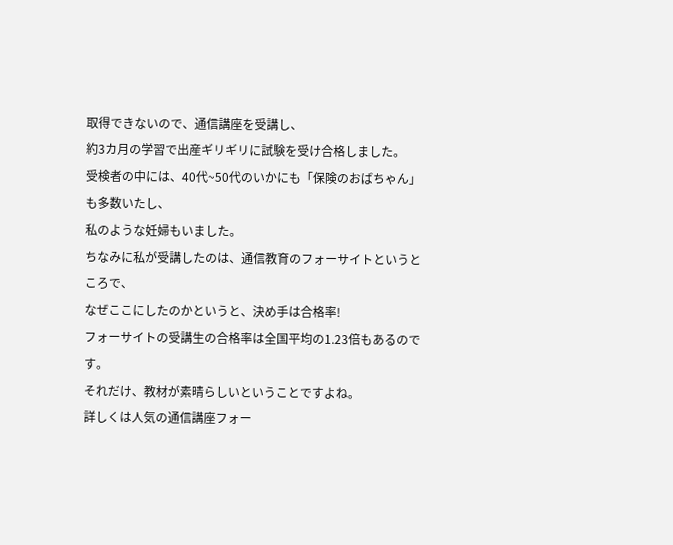取得できないので、通信講座を受講し、
約3カ月の学習で出産ギリギリに試験を受け合格しました。
受検者の中には、40代~50代のいかにも「保険のおばちゃん」も多数いたし、
私のような妊婦もいました。
ちなみに私が受講したのは、通信教育のフォーサイトというところで、
なぜここにしたのかというと、決め手は合格率!
フォーサイトの受講生の合格率は全国平均の1.23倍もあるのです。
それだけ、教材が素晴らしいということですよね。
詳しくは人気の通信講座フォー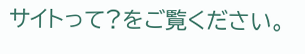サイトって?をご覧ください。